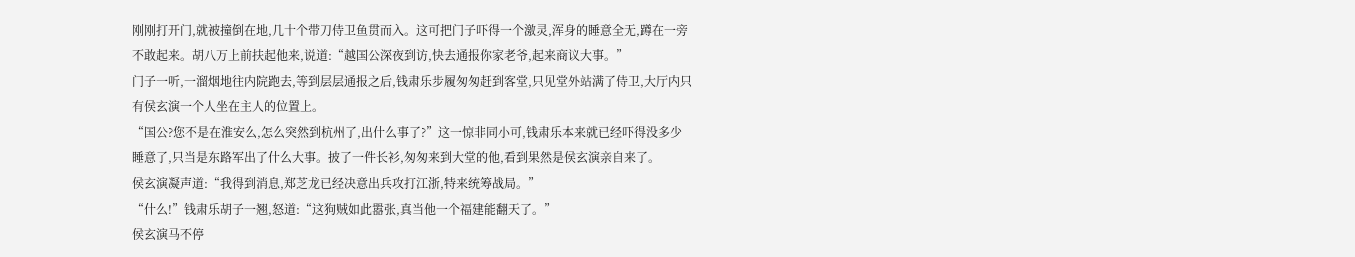刚刚打开门,就被撞倒在地,几十个带刀侍卫鱼贯而入。这可把门子吓得一个激灵,浑身的睡意全无,蹲在一旁不敢起来。胡八万上前扶起他来,说道:“越国公深夜到访,快去通报你家老爷,起来商议大事。”
门子一听,一溜烟地往内院跑去,等到层层通报之后,钱肃乐步履匆匆赶到客堂,只见堂外站满了侍卫,大厅内只有侯玄演一个人坐在主人的位置上。
“国公?您不是在淮安么,怎么突然到杭州了,出什么事了?”这一惊非同小可,钱肃乐本来就已经吓得没多少睡意了,只当是东路军出了什么大事。披了一件长衫,匆匆来到大堂的他,看到果然是侯玄演亲自来了。
侯玄演凝声道:“我得到消息,郑芝龙已经决意出兵攻打江浙,特来统筹战局。”
“什么!”钱肃乐胡子一翘,怒道:“这狗贼如此嚣张,真当他一个福建能翻天了。”
侯玄演马不停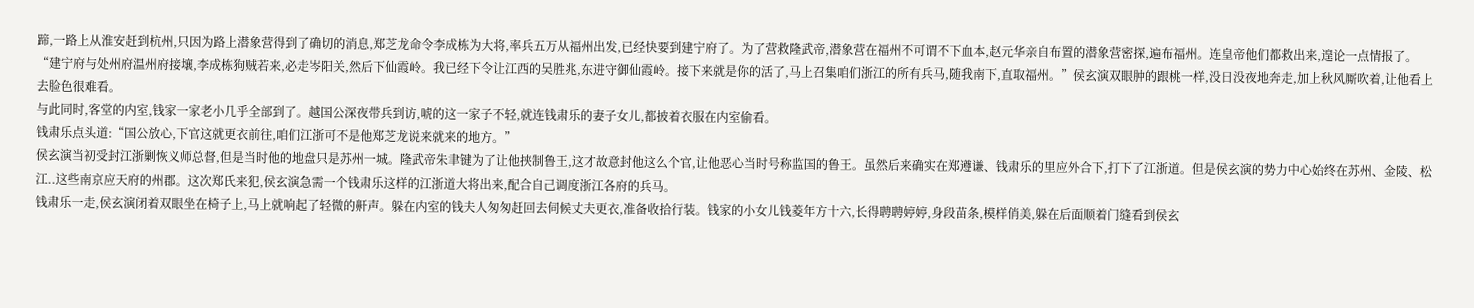蹄,一路上从淮安赶到杭州,只因为路上潜象营得到了确切的消息,郑芝龙命令李成栋为大将,率兵五万从福州出发,已经快要到建宁府了。为了营救隆武帝,潜象营在福州不可谓不下血本,赵元华亲自布置的潜象营密探,遍布福州。连皇帝他们都救出来,遑论一点情报了。
“建宁府与处州府温州府接壤,李成栋狗贼若来,必走岑阳关,然后下仙霞岭。我已经下令让江西的吴胜兆,东进守御仙霞岭。接下来就是你的活了,马上召集咱们浙江的所有兵马,随我南下,直取福州。”侯玄演双眼肿的跟桃一样,没日没夜地奔走,加上秋风厮吹着,让他看上去脸色很难看。
与此同时,客堂的内室,钱家一家老小几乎全部到了。越国公深夜带兵到访,唬的这一家子不轻,就连钱肃乐的妻子女儿,都披着衣服在内室偷看。
钱肃乐点头道:“国公放心,下官这就更衣前往,咱们江浙可不是他郑芝龙说来就来的地方。”
侯玄演当初受封江浙剿恢义师总督,但是当时他的地盘只是苏州一城。隆武帝朱聿键为了让他挟制鲁王,这才故意封他这么个官,让他恶心当时号称监国的鲁王。虽然后来确实在郑遵谦、钱肃乐的里应外合下,打下了江浙道。但是侯玄演的势力中心始终在苏州、金陵、松江..这些南京应天府的州郡。这次郑氏来犯,侯玄演急需一个钱肃乐这样的江浙道大将出来,配合自己调度浙江各府的兵马。
钱肃乐一走,侯玄演闭着双眼坐在椅子上,马上就响起了轻微的鼾声。躲在内室的钱夫人匆匆赶回去伺候丈夫更衣,准备收拾行装。钱家的小女儿钱菱年方十六,长得聘聘婷婷,身段苗条,模样俏美,躲在后面顺着门缝看到侯玄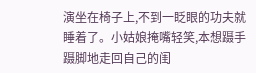演坐在椅子上,不到一眨眼的功夫就睡着了。小姑娘掩嘴轻笑,本想蹑手蹑脚地走回自己的闺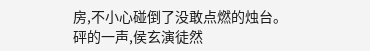房,不小心碰倒了没敢点燃的烛台。
砰的一声,侯玄演徒然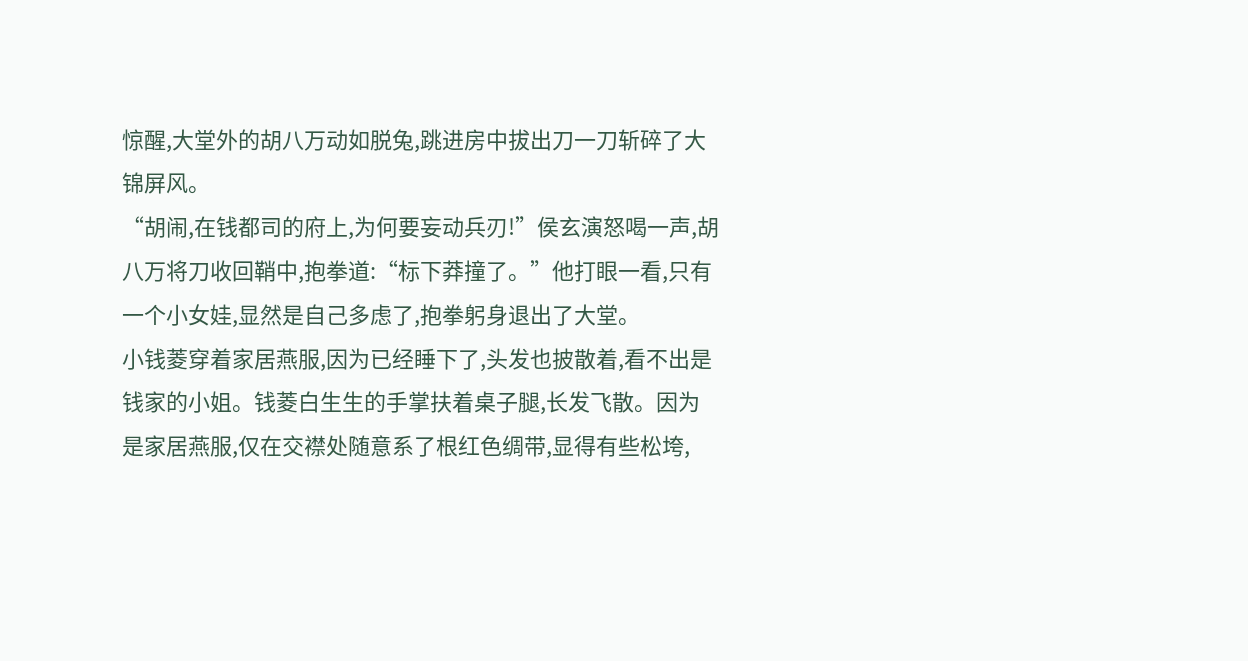惊醒,大堂外的胡八万动如脱兔,跳进房中拔出刀一刀斩碎了大锦屏风。
“胡闹,在钱都司的府上,为何要妄动兵刃!”侯玄演怒喝一声,胡八万将刀收回鞘中,抱拳道:“标下莽撞了。”他打眼一看,只有一个小女娃,显然是自己多虑了,抱拳躬身退出了大堂。
小钱菱穿着家居燕服,因为已经睡下了,头发也披散着,看不出是钱家的小姐。钱菱白生生的手掌扶着桌子腿,长发飞散。因为是家居燕服,仅在交襟处随意系了根红色绸带,显得有些松垮,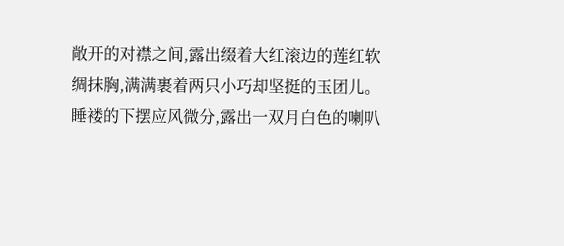敞开的对襟之间,露出缀着大红滚边的莲红软绸抹胸,满满裹着两只小巧却坚挺的玉团儿。睡褛的下摆应风微分,露出一双月白色的喇叭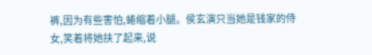裤,因为有些害怕,蜷缩着小腿。侯玄演只当她是钱家的侍女,笑着将她扶了起来,说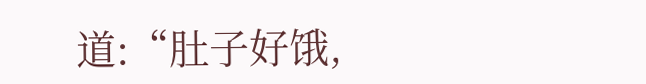道:“肚子好饿,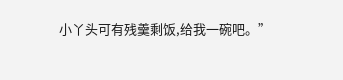小丫头可有残羹剩饭,给我一碗吧。”